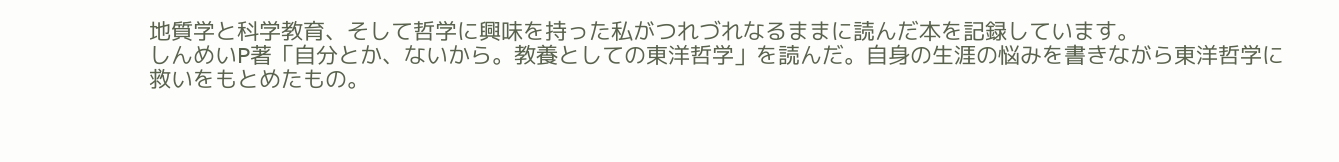地質学と科学教育、そして哲学に興味を持った私がつれづれなるままに読んだ本を記録しています。
しんめいP著「自分とか、ないから。教養としての東洋哲学」を読んだ。自身の生涯の悩みを書きながら東洋哲学に救いをもとめたもの。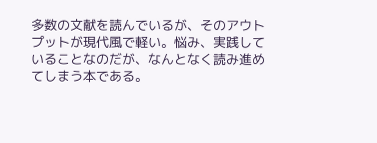多数の文献を読んでいるが、そのアウトプットが現代風で軽い。悩み、実践していることなのだが、なんとなく読み進めてしまう本である。